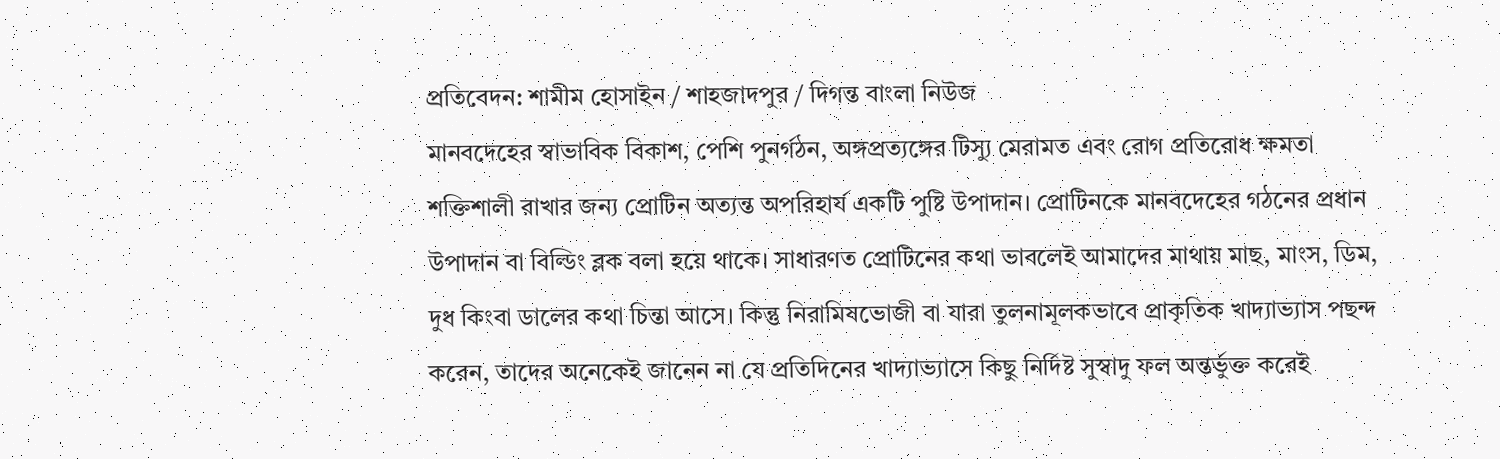প্রতিবেদন: শামীম হোসাইন / শাহজাদপুর / দিগন্ত বাংলা নিউজ
মানবদেহের স্বাভাবিক বিকাশ, পেশি পুনর্গঠন, অঙ্গপ্রত্যঙ্গের টিস্যু মেরামত এবং রোগ প্রতিরোধ ক্ষমতা শক্তিশালী রাখার জন্য প্রোটিন অত্যন্ত অপরিহার্য একটি পুষ্টি উপাদান। প্রোটিনকে মানবদেহের গঠনের প্রধান উপাদান বা বিল্ডিং ব্লক বলা হয়ে থাকে। সাধারণত প্রোটিনের কথা ভাবলেই আমাদের মাথায় মাছ, মাংস, ডিম, দুধ কিংবা ডালের কথা চিন্তা আসে। কিন্তু নিরামিষভোজী বা যারা তুলনামূলকভাবে প্রাকৃতিক খাদ্যাভ্যাস পছন্দ করেন, তাদের অনেকেই জানেন না যে প্রতিদিনের খাদ্যাভ্যাসে কিছু নির্দিষ্ট সুস্বাদু ফল অন্তর্ভুক্ত করেই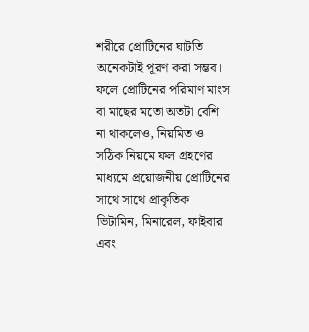শরীরে প্রোটিনের ঘাটতি অনেকটাই পূরণ করা সম্ভব। ফলে প্রোটিনের পরিমাণ মাংস বা মাছের মতো অতটা বেশি না থাকলেও, নিয়মিত ও সঠিক নিয়মে ফল গ্রহণের মাধ্যমে প্রয়োজনীয় প্রোটিনের সাথে সাথে প্রাকৃতিক ভিটামিন, মিনারেল, ফাইবার এবং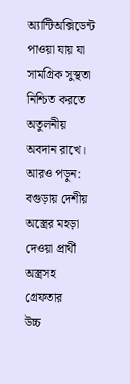অ্যান্টিঅক্সিডেন্ট পাওয়া যায় যা সামগ্রিক সুস্থতা নিশ্চিত করতে অতুলনীয় অবদান রাখে।
আরও পড়ুন: বগুড়ায় দেশীয় অস্ত্রের মহড়া দেওয়া প্রার্থী অস্ত্রসহ গ্রেফতার
উচ্চ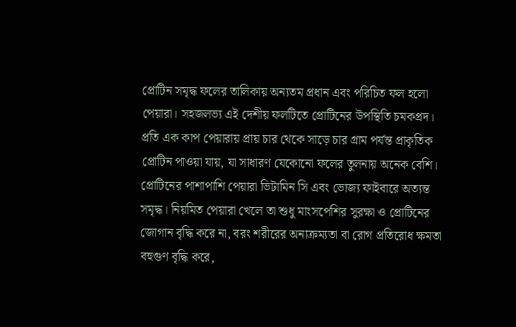প্রোটিন সমৃদ্ধ ফলের তালিকায় অন্যতম প্রধান এবং পরিচিত ফল হলো পেয়ারা। সহজলভ্য এই দেশীয় ফলটিতে প্রোটিনের উপস্থিতি চমকপ্রদ। প্রতি এক কাপ পেয়ারায় প্রায় চার থেকে সাড়ে চার গ্রাম পর্যন্ত প্রাকৃতিক প্রোটিন পাওয়া যায়, যা সাধারণ যেকোনো ফলের তুলনায় অনেক বেশি। প্রোটিনের পাশাপাশি পেয়ারা ভিটামিন সি এবং ভোজ্য ফাইবারে অত্যন্ত সমৃদ্ধ। নিয়মিত পেয়ারা খেলে তা শুধু মাংসপেশির সুরক্ষা ও প্রোটিনের জোগান বৃদ্ধি করে না, বরং শরীরের অনাক্রম্যতা বা রোগ প্রতিরোধ ক্ষমতা বহুগুণ বৃদ্ধি করে,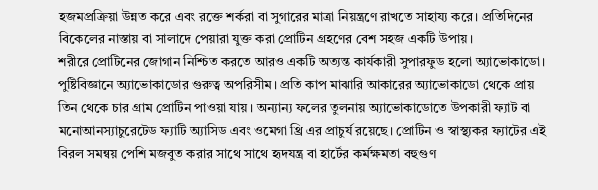হজমপ্রক্রিয়া উন্নত করে এবং রক্তে শর্করা বা সুগারের মাত্রা নিয়ন্ত্রণে রাখতে সাহায্য করে। প্রতিদিনের বিকেলের নাস্তায় বা সালাদে পেয়ারা যুক্ত করা প্রোটিন গ্রহণের বেশ সহজ একটি উপায়।
শরীরে প্রোটিনের জোগান নিশ্চিত করতে আরও একটি অত্যন্ত কার্যকারী সুপারফুড হলো অ্যাভোকাডো। পুষ্টিবিজ্ঞানে অ্যাভোকাডোর গুরুত্ব অপরিসীম। প্রতি কাপ মাঝারি আকারের অ্যাভোকাডো থেকে প্রায় তিন থেকে চার গ্রাম প্রোটিন পাওয়া যায়। অন্যান্য ফলের তুলনায় অ্যাভোকাডোতে উপকারী ফ্যাট বা মনোআনস্যাচুরেটেড ফ্যাটি অ্যাসিড এবং ওমেগা থ্রি এর প্রাচুর্য রয়েছে। প্রোটিন ও স্বাস্থ্যকর ফ্যাটের এই বিরল সমন্বয় পেশি মজবুত করার সাথে সাথে হৃদযন্ত্র বা হার্টের কর্মক্ষমতা বহুগুণ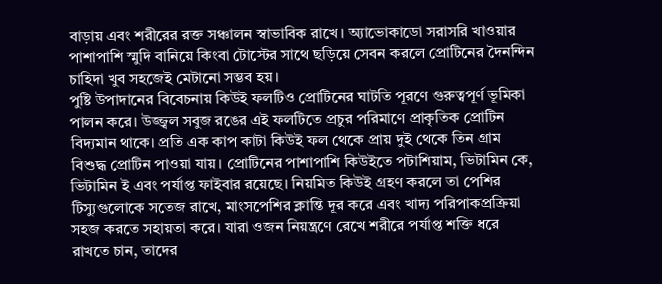বাড়ায় এবং শরীরের রক্ত সঞ্চালন স্বাভাবিক রাখে। অ্যাভোকাডো সরাসরি খাওয়ার পাশাপাশি স্মুদি বানিয়ে কিংবা টোস্টের সাথে ছড়িয়ে সেবন করলে প্রোটিনের দৈনন্দিন চাহিদা খুব সহজেই মেটানো সম্ভব হয়।
পুষ্টি উপাদানের বিবেচনায় কিউই ফলটিও প্রোটিনের ঘাটতি পূরণে গুরুত্বপূর্ণ ভূমিকা পালন করে। উজ্জ্বল সবুজ রঙের এই ফলটিতে প্রচুর পরিমাণে প্রাকৃতিক প্রোটিন বিদ্যমান থাকে। প্রতি এক কাপ কাটা কিউই ফল থেকে প্রায় দুই থেকে তিন গ্রাম বিশুদ্ধ প্রোটিন পাওয়া যায়। প্রোটিনের পাশাপাশি কিউইতে পটাশিয়াম, ভিটামিন কে, ভিটামিন ই এবং পর্যাপ্ত ফাইবার রয়েছে। নিয়মিত কিউই গ্রহণ করলে তা পেশির টিস্যুগুলোকে সতেজ রাখে, মাংসপেশির ক্লান্তি দূর করে এবং খাদ্য পরিপাকপ্রক্রিয়া সহজ করতে সহায়তা করে। যারা ওজন নিয়ন্ত্রণে রেখে শরীরে পর্যাপ্ত শক্তি ধরে রাখতে চান, তাদের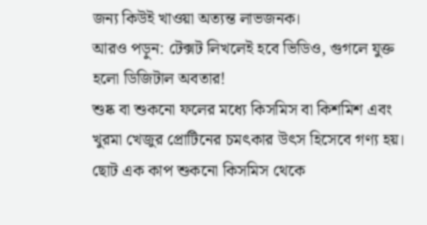জন্য কিউই খাওয়া অত্যন্ত লাভজনক।
আরও পড়ুন: টেক্সট লিখলেই হবে ভিডিও, গুগলে যুক্ত হলো ডিজিটাল অবতার!
শুষ্ক বা শুকনো ফলের মধ্যে কিসমিস বা কিশমিশ এবং খুরমা খেজুর প্রোটিনের চমৎকার উৎস হিসেবে গণ্য হয়। ছোট এক কাপ শুকনো কিসমিস থেকে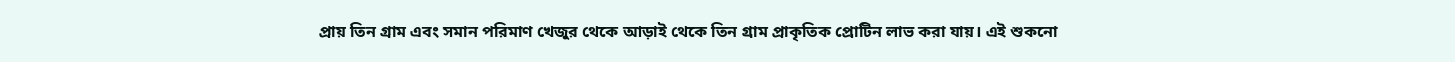প্রায় তিন গ্রাম এবং সমান পরিমাণ খেজুর থেকে আড়াই থেকে তিন গ্রাম প্রাকৃতিক প্রোটিন লাভ করা যায়। এই শুকনো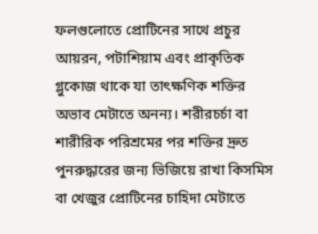ফলগুলোতে প্রোটিনের সাথে প্রচুর আয়রন, পটাশিয়াম এবং প্রাকৃতিক গ্লুকোজ থাকে যা তাৎক্ষণিক শক্তির অভাব মেটাতে অনন্য। শরীরচর্চা বা শারীরিক পরিশ্রমের পর শক্তির দ্রুত পুনরুদ্ধারের জন্য ভিজিয়ে রাখা কিসমিস বা খেজুর প্রোটিনের চাহিদা মেটাতে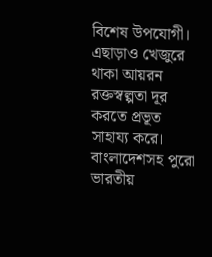বিশেষ উপযোগী। এছাড়াও খেজুরে থাকা আয়রন রক্তস্বল্পতা দূর করতে প্রভূত সাহায্য করে।
বাংলাদেশসহ পুরো ভারতীয়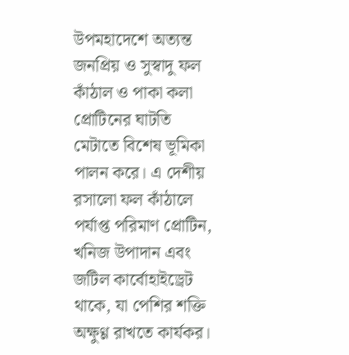উপমহাদেশে অত্যন্ত জনপ্রিয় ও সুস্বাদু ফল কাঁঠাল ও পাকা কলা প্রোটিনের ঘাটতি মেটাতে বিশেষ ভূমিকা পালন করে। এ দেশীয় রসালো ফল কাঁঠালে পর্যাপ্ত পরিমাণ প্রোটিন, খনিজ উপাদান এবং জটিল কার্বোহাইড্রেট থাকে, যা পেশির শক্তি অক্ষুণ্ণ রাখতে কার্যকর।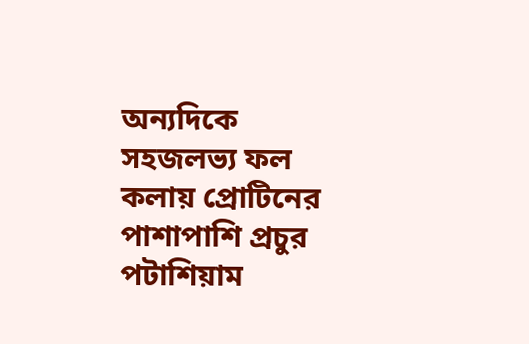অন্যদিকে সহজলভ্য ফল কলায় প্রোটিনের পাশাপাশি প্রচুর পটাশিয়াম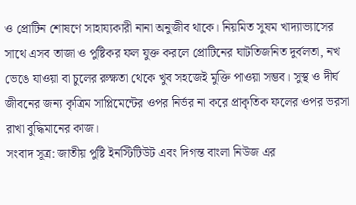ও প্রোটিন শোষণে সাহায্যকারী নানা অনুজীব থাকে। নিয়মিত সুষম খাদ্যাভ্যাসের সাথে এসব তাজা ও পুষ্টিকর ফল যুক্ত করলে প্রোটিনের ঘাটতিজনিত দুর্বলতা, নখ ভেঙে যাওয়া বা চুলের রুক্ষতা থেকে খুব সহজেই মুক্তি পাওয়া সম্ভব। সুস্থ ও দীর্ঘ জীবনের জন্য কৃত্রিম সাপ্লিমেন্টের ওপর নির্ভর না করে প্রাকৃতিক ফলের ওপর ভরসা রাখা বুদ্ধিমানের কাজ।
সংবাদ সূত্র: জাতীয় পুষ্টি ইনস্টিটিউট এবং দিগন্ত বাংলা নিউজ এর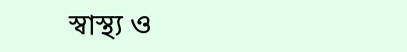স্বাস্থ্য ও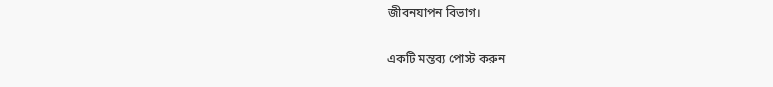জীবনযাপন বিভাগ।

একটি মন্তব্য পোস্ট করুন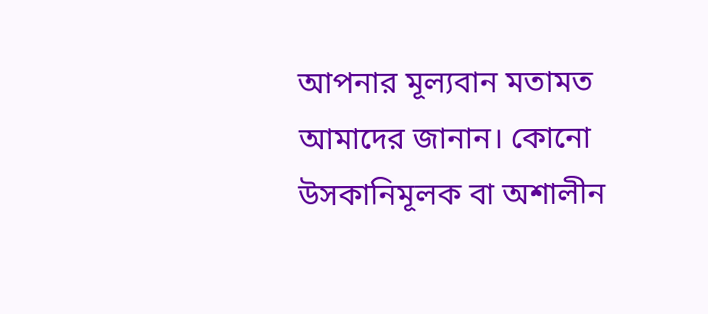আপনার মূল্যবান মতামত আমাদের জানান। কোনো উসকানিমূলক বা অশালীন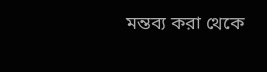মন্তব্য করা থেকে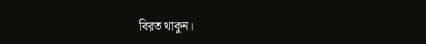বিরত থাকুন।